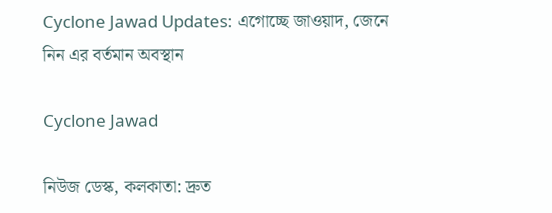Cyclone Jawad Updates: এগোচ্ছে জাওয়াদ, জেনে নিন এর বর্তমান অবস্থান

Cyclone Jawad

নিউজ ডেস্ক, কলকাতা: দ্রুত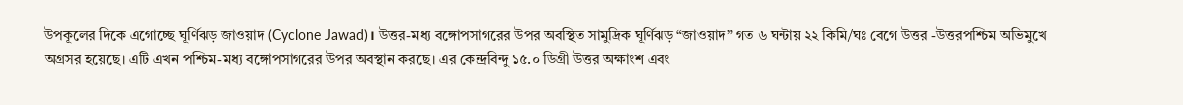উপকূলের দিকে এগোচ্ছে ঘূর্ণিঝড় জাওয়াদ (Cyclone Jawad)। উত্তর-মধ্য বঙ্গোপসাগরের উপর অবস্থিত সামুদ্রিক ঘূর্ণিঝড় “জাওয়াদ” গত ৬ ঘন্টায় ২২ কিমি/ঘঃ বেগে উত্তর -উত্তরপশ্চিম অভিমুখে অগ্রসর হয়েছে। এটি এখন পশ্চিম-মধ্য বঙ্গোপসাগরের উপর অবস্থান করছে। এর কেন্দ্রবিন্দু ১৫.০ ডিগ্রী উত্তর অক্ষাংশ এবং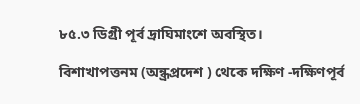৮৫.৩ ডিগ্রী পূর্ব দ্রাঘিমাংশে অবস্থিত।

বিশাখাপত্তনম (অন্ধ্রপ্রদেশ ) থেকে দক্ষিণ -দক্ষিণপূর্ব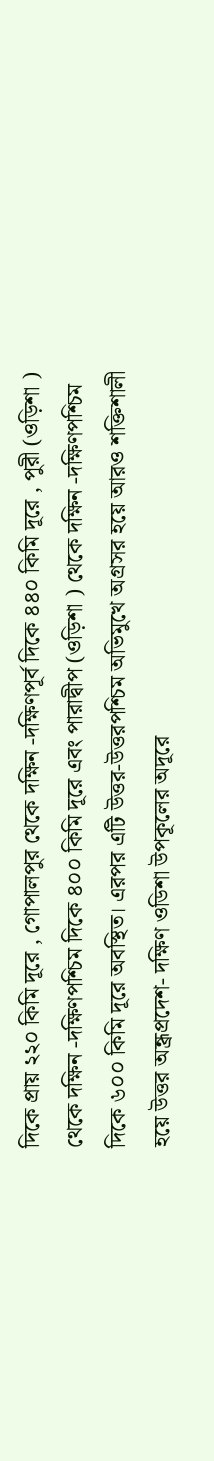দিকে প্রায় ২২০ কিমি দূরে , গোপালপুর থেকে দক্ষিন -দক্ষিণপূর্ব দিকে ৪৪০ কিমি দূরে , পুরী (ওড়িশা ) থেকে দক্ষিন -দক্ষিণপশ্চিম দিকে ৪০০ কিমি দূরে এবং পারাদ্বীপ (ওড়িশা ) থেকে দক্ষিন -দক্ষিণপশ্চিম দিকে ৬০০ কিমি দূরে অবস্থিত। এরপর এটি উত্তর-উত্তরপশ্চিম অভিমুখে অগ্রসর হয়ে আরও শক্তিশালী হয়ে উত্তর অন্ধ্রপ্রদেশ- দক্ষিণ ওডিশা উপকূলের অদূরে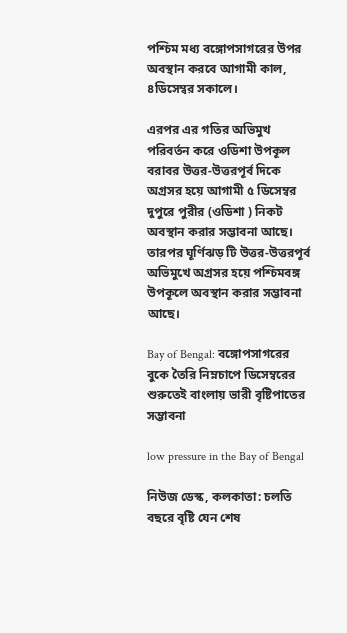পশ্চিম মধ্য বঙ্গোপসাগরের উপর অবস্থান করবে আগামী কাল, ৪ডিসেম্বর সকালে।

এরপর এর গতির অভিমুখ পরিবর্তন করে ওডিশা উপকূল বরাবর উত্তর-উত্তরপূর্ব দিকে অগ্রসর হয়ে আগামী ৫ ডিসেম্বর দুপুরে পুরীর (ওডিশা ) নিকট অবস্থান করার সম্ভাবনা আছে। তারপর ঘূর্ণিঝড় টি উত্তর-উত্তরপূর্ব অভিমুখে অগ্রসর হয়ে পশ্চিমবঙ্গ উপকূলে অবস্থান করার সম্ভাবনা আছে।

Bay of Bengal: বঙ্গোপসাগরের বুকে তৈরি নিম্নচাপে ডিসেম্বরের শুরুতেই বাংলায় ভারী বৃষ্টিপাতের সম্ভাবনা

low pressure in the Bay of Bengal

নিউজ ডেস্ক, কলকাতা: চলতি বছরে বৃষ্টি যেন শেষ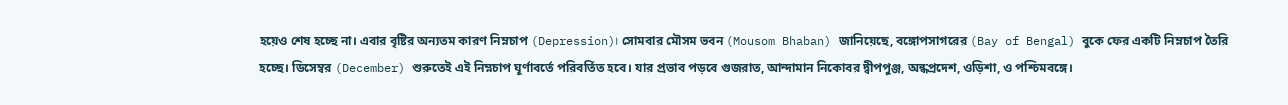হয়েও শেষ হচ্ছে না। এবার বৃষ্টির অন্যতম কারণ নিম্নচাপ (Depression)। সোমবার মৌসম ভবন (Mousom Bhaban) জানিয়েছে, বঙ্গোপসাগরের (Bay of Bengal) বুকে ফের একটি নিম্নচাপ তৈরি হচ্ছে। ডিসেম্বর (December) শুরুতেই এই নিম্নচাপ ঘূর্ণাবর্তে পরিবর্তিত হবে। যার প্রভাব পড়বে গুজরাত, আন্দামান নিকোবর দ্বীপপুঞ্জ, অন্ধপ্রদেশ, ওড়িশা, ও পশ্চিমবঙ্গে।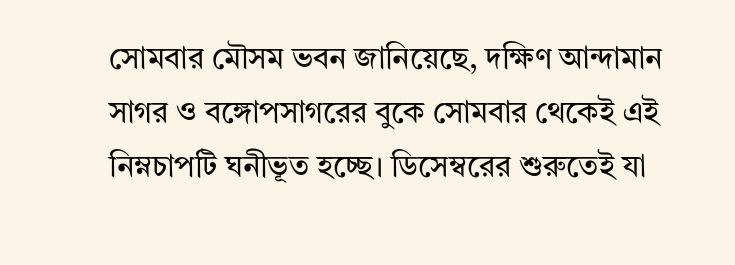সোমবার মৌসম ভবন জানিয়েছে, দক্ষিণ আন্দামান সাগর ও বঙ্গোপসাগরের বুকে সোমবার থেকেই এই নিম্নচাপটি ঘনীভূত হচ্ছে। ডিসেম্বরের শুরুতেই যা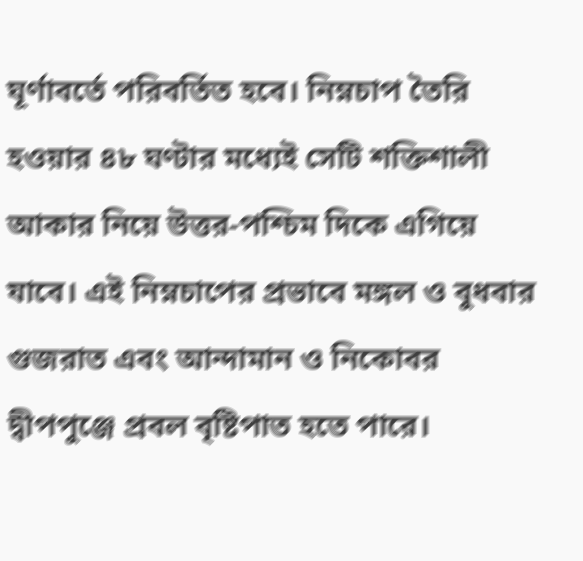ঘূর্ণাবর্তে পরিবর্তিত হবে। নিম্নচাপ তৈরি হওয়ার ৪৮ ঘণ্টার মধ্যেই সেটি শক্তিশালী আকার নিয়ে উত্তর-পশ্চিম দিকে এগিয়ে যাবে। এই নিম্নচাপের প্রভাবে মঙ্গল ও বুধবার গুজরাত এবং আন্দামান ও নিকোবর দ্বীপপুঞ্জে প্রবল বৃষ্টিপাত হতে পারে।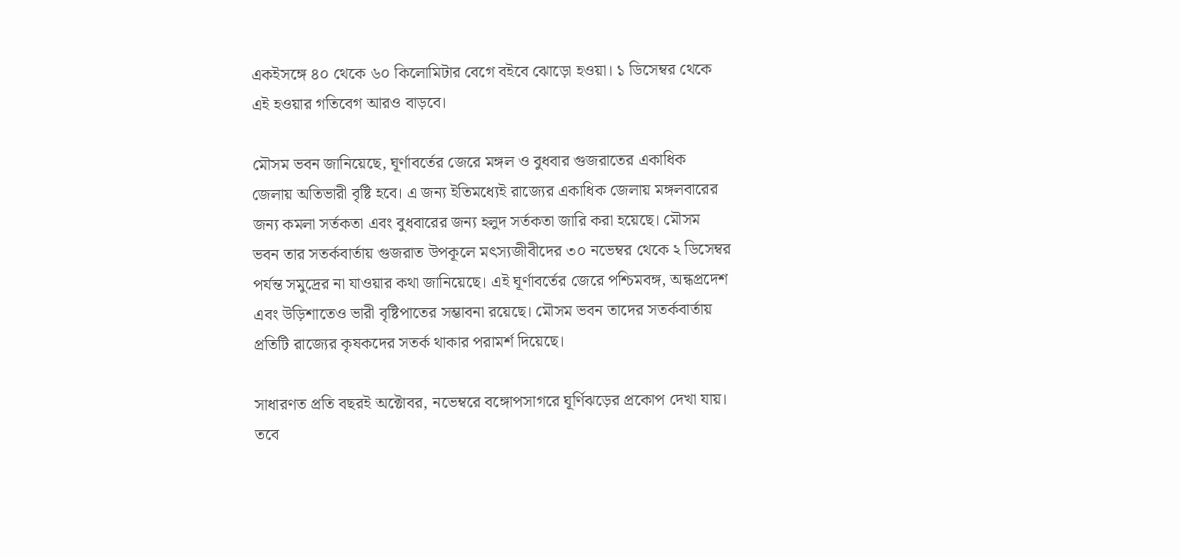একইসঙ্গে ৪০ থেকে ৬০ কিলোমিটার বেগে বইবে ঝোড়ো হওয়া। ১ ডিসেম্বর থেকে এই হওয়ার গতিবেগ আরও বাড়বে।

মৌসম ভবন জানিয়েছে, ঘূর্ণাবর্তের জেরে মঙ্গল ও বুধবার গুজরাতের একাধিক জেলায় অতিভারী বৃষ্টি হবে। এ জন্য ইতিমধ্যেই রাজ্যের একাধিক জেলায় মঙ্গলবারের জন্য কমলা সর্তকতা এবং বুধবারের জন্য হলুদ সর্তকতা জারি করা হয়েছে। মৌসম ভবন তার সতর্কবার্তায় গুজরাত উপকূলে মৎস্যজীবীদের ৩০ নভেম্বর থেকে ২ ডিসেম্বর পর্যন্ত সমুদ্রের না যাওয়ার কথা জানিয়েছে। এই ঘূর্ণাবর্তের জেরে পশ্চিমবঙ্গ, অন্ধপ্রদেশ এবং উড়িশাতেও ভারী বৃষ্টিপাতের সম্ভাবনা রয়েছে। মৌসম ভবন তাদের সতর্কবার্তায় প্রতিটি রাজ্যের কৃষকদের সতর্ক থাকার পরামর্শ দিয়েছে।

সাধারণত প্রতি বছরই অক্টোবর, নভেম্বরে বঙ্গোপসাগরে ঘূর্ণিঝড়ের প্রকোপ দেখা যায়। তবে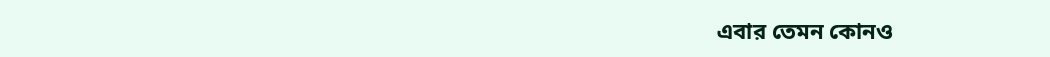এবার তেমন কোনও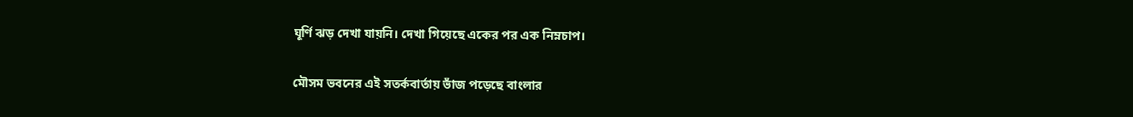ঘূর্ণি ঝড় দেখা যায়নি। দেখা গিয়েছে একের পর এক নিম্নচাপ।

মৌসম ভবনের এই সতর্কবার্তায় ভাঁজ পড়েছে বাংলার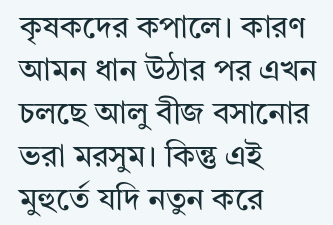কৃষকদের কপালে। কারণ আমন ধান উঠার পর এখন চলছে আলু বীজ বসানোর ভরা মরসুম। কিন্তু এই মুহুর্তে যদি নতুন করে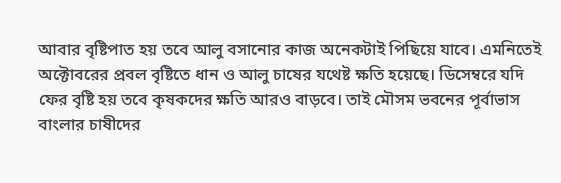আবার বৃষ্টিপাত হয় তবে আলু বসানোর কাজ অনেকটাই পিছিয়ে যাবে। এমনিতেই অক্টোবরের প্রবল বৃষ্টিতে ধান ও আলু চাষের যথেষ্ট ক্ষতি হয়েছে। ডিসেম্বরে যদি ফের বৃষ্টি হয় তবে কৃষকদের ক্ষতি আরও বাড়বে। তাই মৌসম ভবনের পূর্বাভাস বাংলার চাষীদের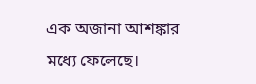এক অজানা আশঙ্কার মধ্যে ফেলেছে।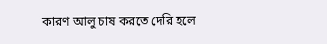কারণ আলু চাষ করতে দেরি হলে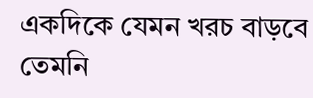একদিকে যেমন খরচ বাড়বে তেমনি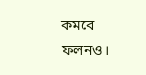কমবে ফলনও।